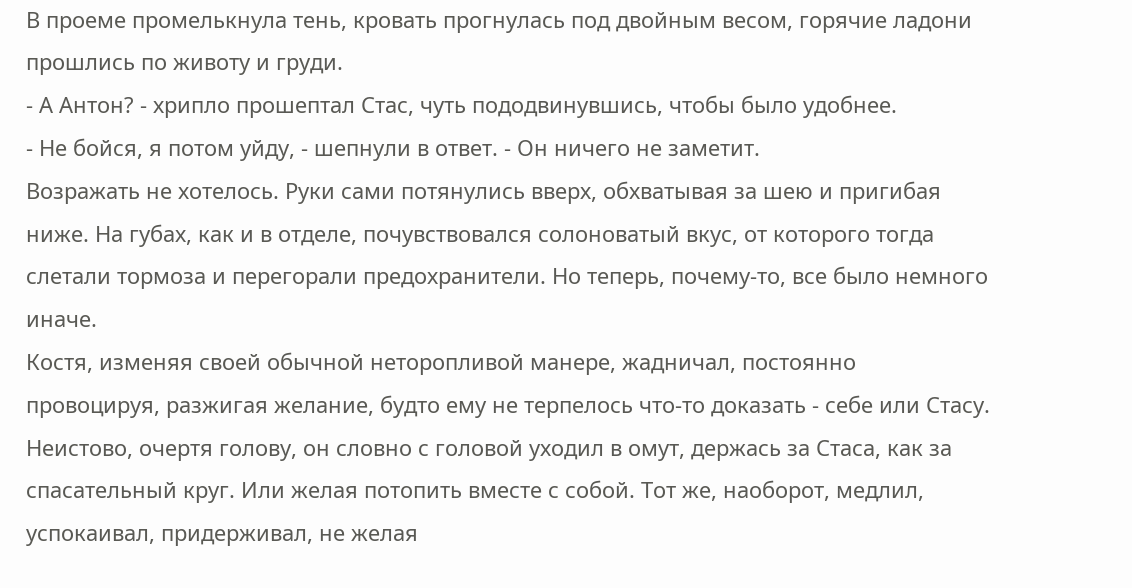В проеме промелькнула тень, кровать прогнулась под двойным весом, горячие ладони прошлись по животу и груди.
- А Антон? - хрипло прошептал Стас, чуть пододвинувшись, чтобы было удобнее.
- Не бойся, я потом уйду, - шепнули в ответ. - Он ничего не заметит.
Возражать не хотелось. Руки сами потянулись вверх, обхватывая за шею и пригибая ниже. На губах, как и в отделе, почувствовался солоноватый вкус, от которого тогда слетали тормоза и перегорали предохранители. Но теперь, почему-то, все было немного иначе.
Костя, изменяя своей обычной неторопливой манере, жадничал, постоянно провоцируя, разжигая желание, будто ему не терпелось что-то доказать - себе или Стасу. Неистово, очертя голову, он словно с головой уходил в омут, держась за Стаса, как за спасательный круг. Или желая потопить вместе с собой. Тот же, наоборот, медлил, успокаивал, придерживал, не желая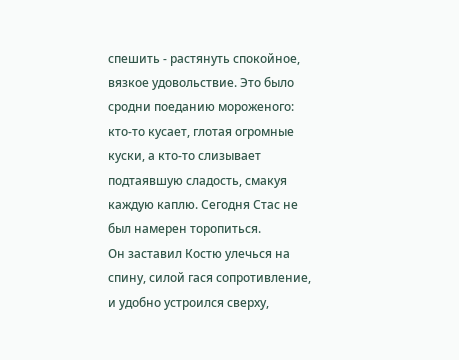спешить - растянуть спокойное, вязкое удовольствие. Это было сродни поеданию мороженого: кто-то кусает, глотая огромные куски, а кто-то слизывает подтаявшую сладость, смакуя каждую каплю. Сегодня Стас не был намерен торопиться.
Он заставил Костю улечься на спину, силой гася сопротивление, и удобно устроился сверху,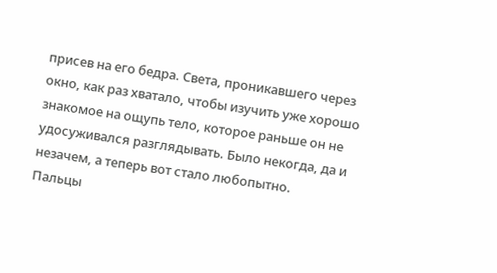присев на его бедра. Света, проникавшего через окно, как раз хватало, чтобы изучить уже хорошо знакомое на ощупь тело, которое раньше он не удосуживался разглядывать. Было некогда, да и незачем, а теперь вот стало любопытно.
Пальцы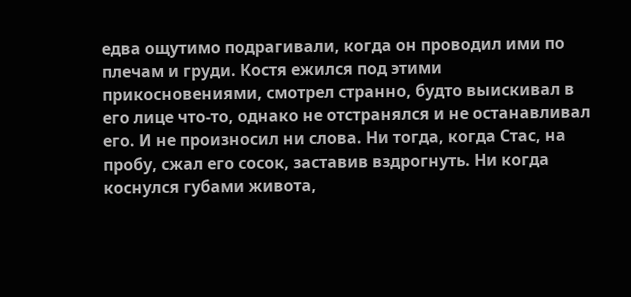едва ощутимо подрагивали, когда он проводил ими по плечам и груди. Костя ежился под этими прикосновениями, смотрел странно, будто выискивал в его лице что-то, однако не отстранялся и не останавливал его. И не произносил ни слова. Ни тогда, когда Стас, на пробу, сжал его сосок, заставив вздрогнуть. Ни когда коснулся губами живота,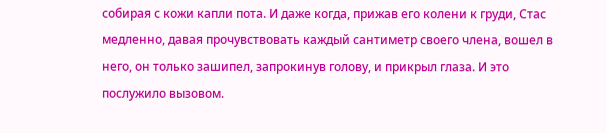собирая с кожи капли пота. И даже когда, прижав его колени к груди, Стас медленно, давая прочувствовать каждый сантиметр своего члена, вошел в него, он только зашипел, запрокинув голову, и прикрыл глаза. И это послужило вызовом.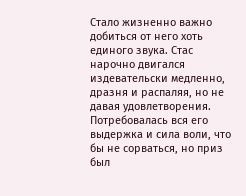Стало жизненно важно добиться от него хоть единого звука. Стас нарочно двигался издевательски медленно, дразня и распаляя, но не давая удовлетворения. Потребовалась вся его выдержка и сила воли, что бы не сорваться, но приз был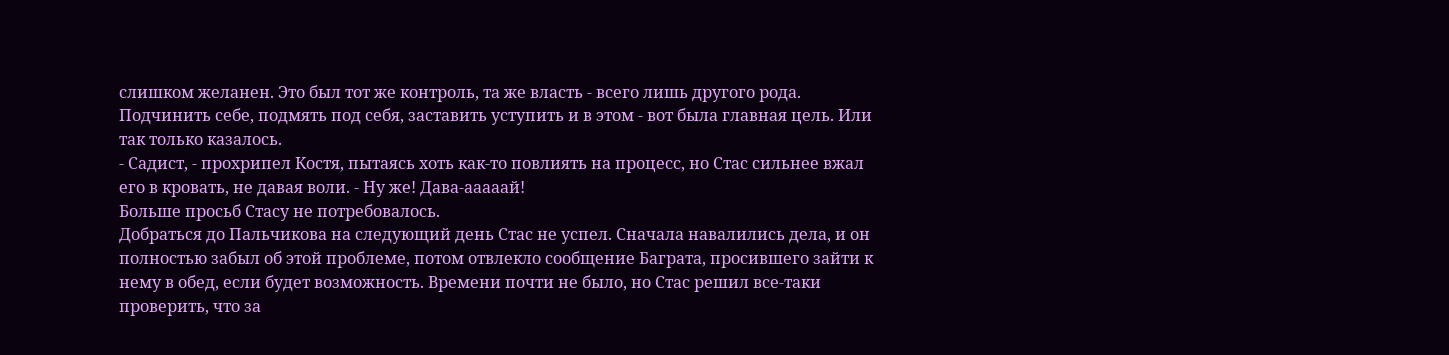слишком желанен. Это был тот же контроль, та же власть - всего лишь другого рода. Подчинить себе, подмять под себя, заставить уступить и в этом - вот была главная цель. Или так только казалось.
- Садист, - прохрипел Костя, пытаясь хоть как-то повлиять на процесс, но Стас сильнее вжал его в кровать, не давая воли. - Ну же! Дава-ааааай!
Больше просьб Стасу не потребовалось.
Добраться до Пальчикова на следующий день Стас не успел. Сначала навалились дела, и он полностью забыл об этой проблеме, потом отвлекло сообщение Баграта, просившего зайти к нему в обед, если будет возможность. Времени почти не было, но Стас решил все-таки проверить, что за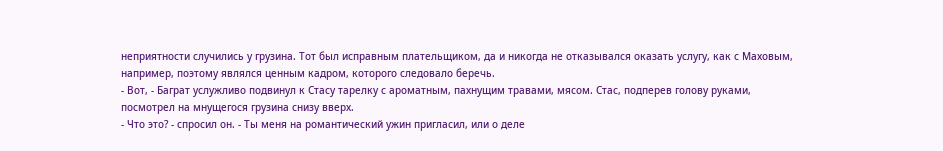неприятности случились у грузина. Тот был исправным плательщиком, да и никогда не отказывался оказать услугу, как с Маховым, например, поэтому являлся ценным кадром, которого следовало беречь.
- Вот, - Баграт услужливо подвинул к Стасу тарелку с ароматным, пахнущим травами, мясом. Стас, подперев голову руками, посмотрел на мнущегося грузина снизу вверх.
- Что это? - спросил он. - Ты меня на романтический ужин пригласил, или о деле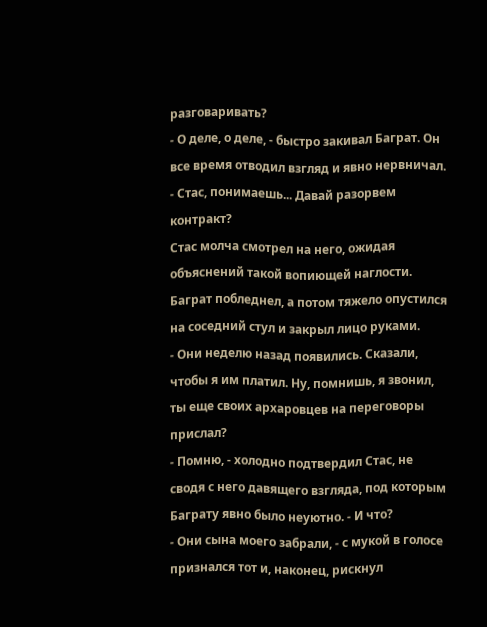разговаривать?
- О деле, о деле, - быстро закивал Баграт. Он все время отводил взгляд и явно нервничал. - Стас, понимаешь... Давай разорвем контракт?
Стас молча смотрел на него, ожидая объяснений такой вопиющей наглости. Баграт побледнел, а потом тяжело опустился на соседний стул и закрыл лицо руками.
- Они неделю назад появились. Сказали, чтобы я им платил. Ну, помнишь, я звонил, ты еще своих архаровцев на переговоры прислал?
- Помню, - холодно подтвердил Стас, не сводя с него давящего взгляда, под которым Баграту явно было неуютно. - И что?
- Они сына моего забрали, - с мукой в голосе признался тот и, наконец, рискнул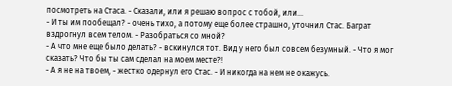посмотреть на Стаса. - Сказали, или я решаю вопрос с тобой, или...
- И ты им пообещал? - очень тихо, а потому еще более страшно, уточнил Стас. Баграт вздрогнул всем телом. - Разобраться со мной?
- А что мне еще было делать? - вскинулся тот. Вид у него был совсем безумный. - Что я мог сказать? Что бы ты сам сделал на моем месте?!
- А я не на твоем, - жестко одернул его Стас. - И никогда на нем не окажусь.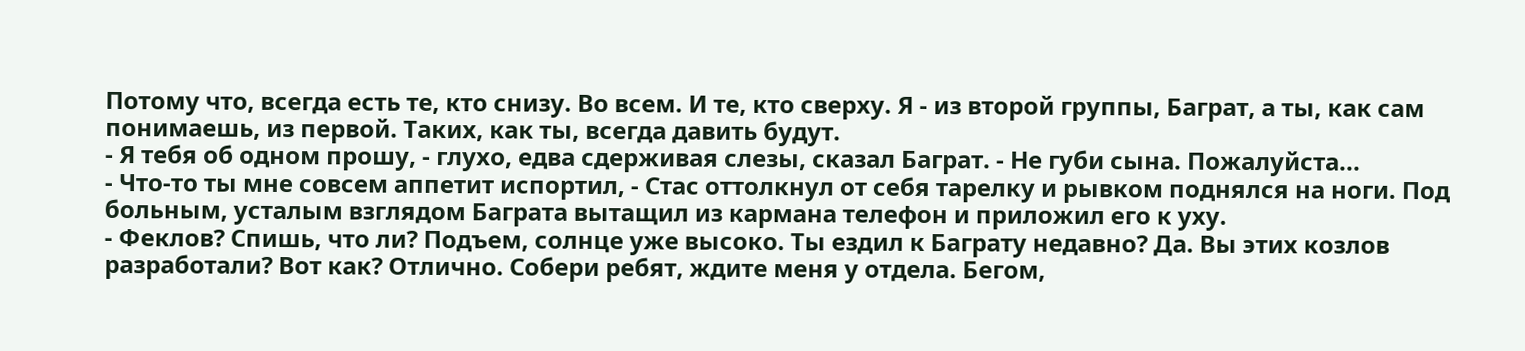Потому что, всегда есть те, кто снизу. Во всем. И те, кто сверху. Я - из второй группы, Баграт, а ты, как сам понимаешь, из первой. Таких, как ты, всегда давить будут.
- Я тебя об одном прошу, - глухо, едва сдерживая слезы, сказал Баграт. - Не губи сына. Пожалуйста...
- Что-то ты мне совсем аппетит испортил, - Стас оттолкнул от себя тарелку и рывком поднялся на ноги. Под больным, усталым взглядом Баграта вытащил из кармана телефон и приложил его к уху.
- Феклов? Спишь, что ли? Подъем, солнце уже высоко. Ты ездил к Баграту недавно? Да. Вы этих козлов разработали? Вот как? Отлично. Собери ребят, ждите меня у отдела. Бегом,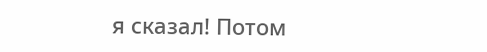я сказал! Потом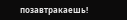позавтракаешь!